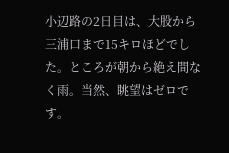小辺路の2日目は、大股から三浦口まで15キロほどでした。ところが朝から絶え間なく雨。当然、眺望はゼロです。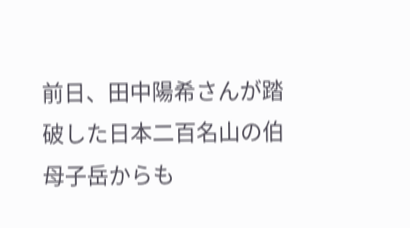前日、田中陽希さんが踏破した日本二百名山の伯母子岳からも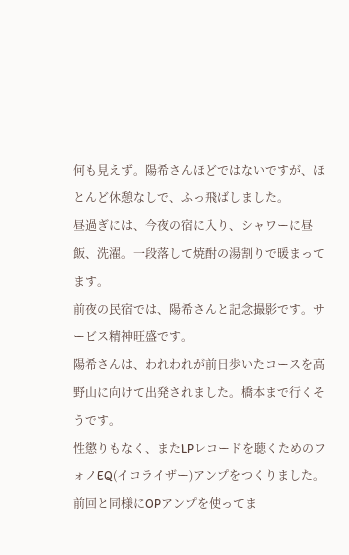何も見えず。陽希さんほどではないですが、ほとんど休憩なしで、ふっ飛ばしました。
昼過ぎには、今夜の宿に入り、シャワーに昼飯、洗濯。一段落して焼酎の湯割りで暖まってます。
前夜の民宿では、陽希さんと記念撮影です。サービス精神旺盛です。
陽希さんは、われわれが前日歩いたコースを高野山に向けて出発されました。橋本まで行くそうです。
性懲りもなく、またLPレコードを聴くためのフォノEQ(イコライザー)アンプをつくりました。前回と同様にOPアンプを使ってま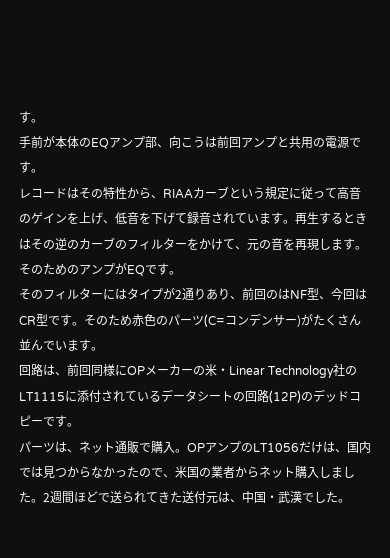す。
手前が本体のEQアンプ部、向こうは前回アンプと共用の電源です。
レコードはその特性から、RIAAカーブという規定に従って高音のゲインを上げ、低音を下げて録音されています。再生するときはその逆のカーブのフィルターをかけて、元の音を再現します。そのためのアンプがEQです。
そのフィルターにはタイプが2通りあり、前回のはNF型、今回はCR型です。そのため赤色のパーツ(C=コンデンサー)がたくさん並んでいます。
回路は、前回同様にOPメーカーの米・Linear Technology社のLT1115に添付されているデータシートの回路(12P)のデッドコピーです。
パーツは、ネット通販で購入。OPアンプのLT1056だけは、国内では見つからなかったので、米国の業者からネット購入しました。2週間ほどで送られてきた送付元は、中国・武漢でした。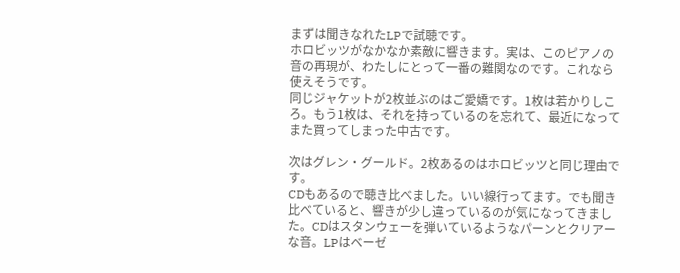まずは聞きなれたLPで試聴です。
ホロビッツがなかなか素敵に響きます。実は、このピアノの音の再現が、わたしにとって一番の難関なのです。これなら使えそうです。
同じジャケットが2枚並ぶのはご愛嬌です。1枚は若かりしころ。もう1枚は、それを持っているのを忘れて、最近になってまた買ってしまった中古です。

次はグレン・グールド。2枚あるのはホロビッツと同じ理由です。
CDもあるので聴き比べました。いい線行ってます。でも聞き比べていると、響きが少し違っているのが気になってきました。CDはスタンウェーを弾いているようなパーンとクリアーな音。LPはベーゼ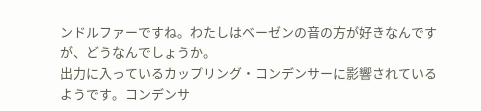ンドルファーですね。わたしはベーゼンの音の方が好きなんですが、どうなんでしょうか。
出力に入っているカップリング・コンデンサーに影響されているようです。コンデンサ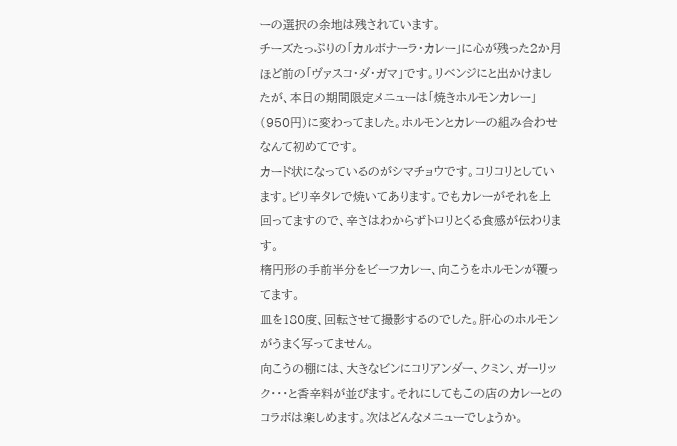ーの選択の余地は残されています。
チーズたっぷりの「カルボナーラ・カレー」に心が残った2か月ほど前の「ヴァスコ・ダ・ガマ」です。リベンジにと出かけましたが、本日の期間限定メニューは「焼きホルモンカレー」(950円)に変わってました。ホルモンとカレーの組み合わせなんて初めてです。
カード状になっているのがシマチョウです。コリコリとしています。ピリ辛タレで焼いてあります。でもカレーがそれを上回ってますので、辛さはわからずトロリとくる食感が伝わります。
楕円形の手前半分をビーフカレー、向こうをホルモンが覆ってます。
皿を180度、回転させて撮影するのでした。肝心のホルモンがうまく写ってません。
向こうの棚には、大きなビンにコリアンダー、クミン、ガーリック・・・と香辛料が並びます。それにしてもこの店のカレーとのコラボは楽しめます。次はどんなメニューでしょうか。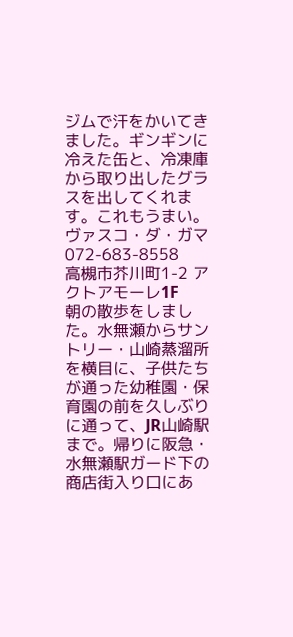ジムで汗をかいてきました。ギンギンに冷えた缶と、冷凍庫から取り出したグラスを出してくれます。これもうまい。
ヴァスコ・ダ・ガマ
072-683-8558
高槻市芥川町1-2 アクトアモーレ1F
朝の散歩をしました。水無瀬からサントリー・山崎蒸溜所を横目に、子供たちが通った幼稚園・保育園の前を久しぶりに通って、JR山崎駅まで。帰りに阪急・水無瀬駅ガード下の商店街入り口にあ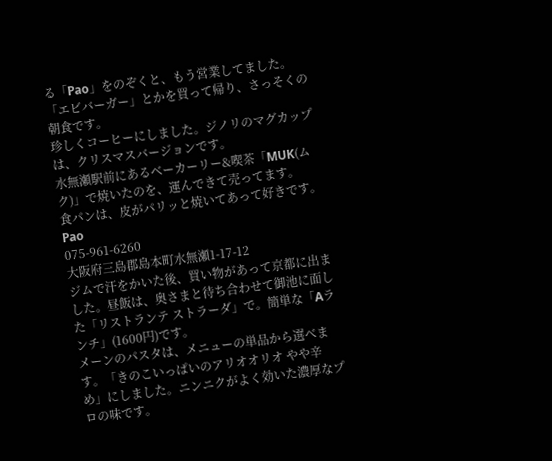る「Pao」をのぞくと、もう営業してました。
「エビバーガー」とかを買って帰り、さっそくの朝食です。
珍しくコーヒーにしました。ジノリのマグカップは、クリスマスバージョンです。
水無瀬駅前にあるベーカーリー&喫茶「MUK(ムク)」で焼いたのを、運んできて売ってます。
食パンは、皮がパリッと焼いてあって好きです。
Pao
075-961-6260
大阪府三島郡島本町水無瀬1-17-12
ジムで汗をかいた後、買い物があって京都に出ました。昼飯は、奥さまと待ち合わせて御池に面した「リストランテ ストラーダ」で。簡単な「Aランチ」(1600円)です。
メーンのパスタは、メニューの単品から選べます。「きのこいっぱいのアリオオリオ やや辛め」にしました。ニンニクがよく効いた濃厚なプロの味です。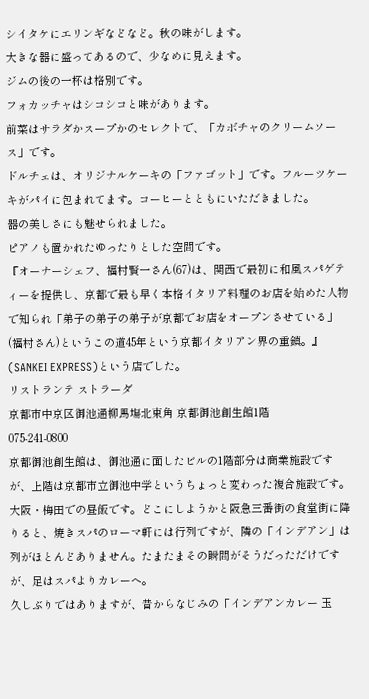シイタケにエリンギなどなど。秋の味がします。
大きな器に盛ってあるので、少なめに見えます。
ジムの後の一杯は格別です。
フォカッチャはシコシコと味があります。
前菜はサラダかスープかのセレクトで、「カボチャのクリームソース」です。
ドルチェは、オリジナルケーキの「ファゴット」です。フルーツケーキがパイに包まれてます。コーヒーとともにいただきました。
器の美しさにも魅せられました。
ピアノも置かれたゆったりとした空間です。
『オーナーシェフ、福村賢一さん(67)は、関西で最初に和風スパゲティーを提供し、京都で最も早く本格イタリア料理のお店を始めた人物で知られ「弟子の弟子の弟子が京都でお店をオープンさせている」(福村さん)というこの道45年という京都イタリアン界の重鎮。』(SANKEI EXPRESS)という店でした。
リストランテ ストラーダ
京都市中京区御池通柳馬塲北東角 京都御池創生館1階
075-241-0800
京都御池創生館は、御池通に面したビルの1階部分は商業施設ですが、上階は京都市立御池中学というちょっと変わった複合施設です。
大阪・梅田での昼飯です。どこにしようかと阪急三番街の食堂街に降りると、焼きスパのローマ軒には行列ですが、隣の「インデアン」は列がほとんどありません。たまたまその瞬間がそうだっただけですが、足はスパよりカレーへ。
久しぶりではありますが、昔からなじみの「インデアンカレー 玉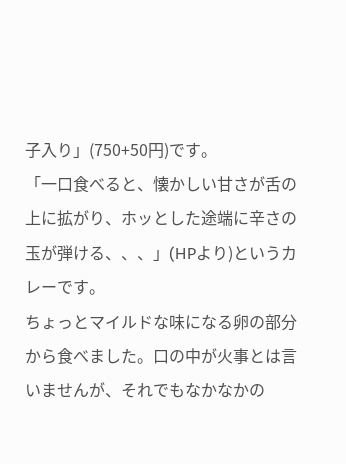子入り」(750+50円)です。
「一口食べると、懐かしい甘さが舌の上に拡がり、ホッとした途端に辛さの玉が弾ける、、、」(HPより)というカレーです。
ちょっとマイルドな味になる卵の部分から食べました。口の中が火事とは言いませんが、それでもなかなかの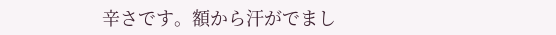辛さです。額から汗がでまし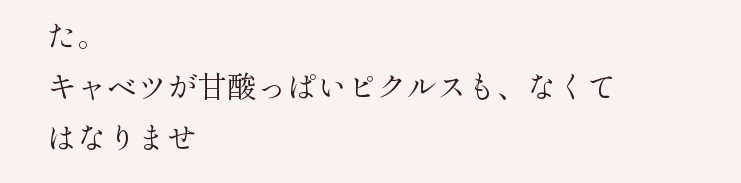た。
キャベツが甘酸っぱいピクルスも、なくてはなりませ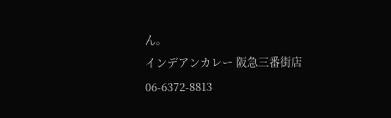ん。
インデアンカレー 阪急三番街店
06-6372-8813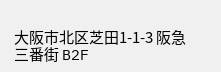大阪市北区芝田1-1-3 阪急三番街 B2F